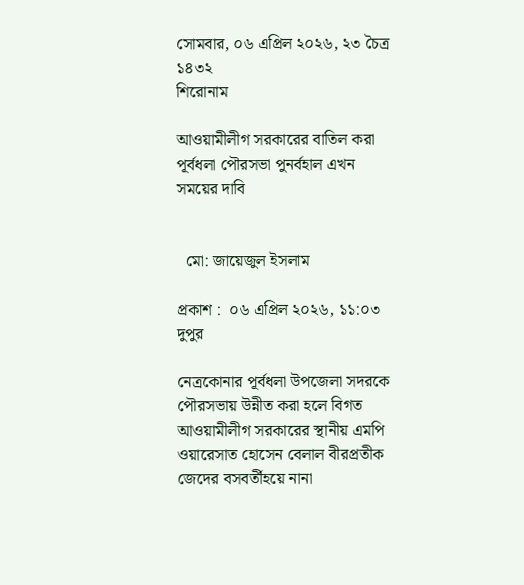সোমবার, ০৬ এপ্রিল ২০২৬, ২৩ চৈত্র ১৪৩২
শিরোনাম

আওয়ামীলীগ সরকারের বাতিল করা পূর্বধলা পৌরসভা পুনর্বহাল এখন সময়ের দাবি


  মো: জায়েজুল ইসলাম

প্রকাশ :  ০৬ এপ্রিল ২০২৬, ১১:০৩ দুপুর

নেত্রকোনার পূর্বধলা উপজেলা সদরকে পৌরসভায় উন্নীত করা হলে বিগত আওয়ামীলীগ সরকারের স্থানীয় এমপি ওয়ারেসাত হোসেন বেলাল বীরপ্রতীক জেদের বসবর্তীহয়ে নানা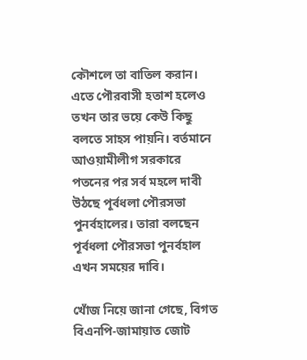কৌশলে তা বাতিল করান। এতে পৌরবাসী হতাশ হলেও তখন তার ভয়ে কেউ কিছু বলতে সাহস পায়নি। বর্তমানে আওয়ামীলীগ সরকারে পতনের পর সর্ব মহলে দাবী উঠছে পূর্বধলা পৌরসভা পুনর্বহালের। তারা বলছেন পূর্বধলা পৌরসভা পুনর্বহাল এখন সময়ের দাবি।

খোঁজ নিয়ে জানা গেছে, বিগত বিএনপি-জামায়াত জোট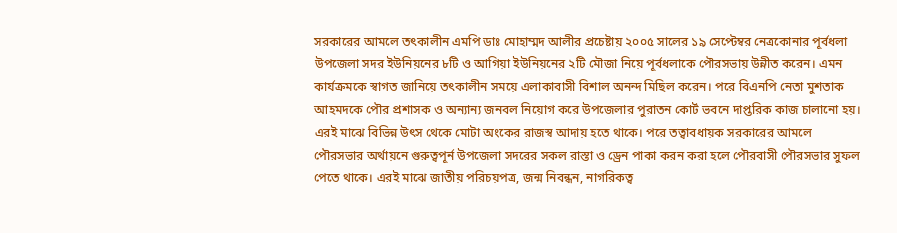সরকারের আমলে তৎকালীন এমপি ডাঃ মোহাম্মদ আলীর প্রচেষ্টায় ২০০৫ সালের ১৯ সেপ্টেম্বর নেত্রকোনার পূর্বধলা উপজেলা সদর ইউনিয়নের ৮টি ও আগিয়া ইউনিয়নের ২টি মৌজা নিয়ে পূর্বধলাকে পৌরসভায় উন্নীত করেন। এমন কার্যক্রমকে স্বাগত জানিয়ে তৎকালীন সময়ে এলাকাবাসী বিশাল অনন্দ মিছিল করেন। পরে বিএনপি নেতা মুশতাক আহমদকে পৌর প্রশাসক ও অন্যান্য জনবল নিয়োগ করে উপজেলার পুরাতন কোর্ট ভবনে দাপ্তরিক কাজ চালানো হয়। এরই মাঝে বিভিন্ন উৎস থেকে মোটা অংকের রাজস্ব আদায় হতে থাকে। পরে তত্বাবধায়ক সরকারের আমলে পৌরসভার অর্থায়নে গুরুত্বপূর্ন উপজেলা সদরের সকল রাস্তা ও ড্রেন পাকা করন করা হলে পৌরবাসী পৌরসভার সুফল পেতে থাকে। এরই মাঝে জাতীয় পরিচয়পত্র, জন্ম নিবন্ধন, নাগরিকত্ব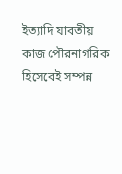ইত্যাদি যাবতীয় কাজ পৌরনাগরিক হিসেবেই সম্পন্ন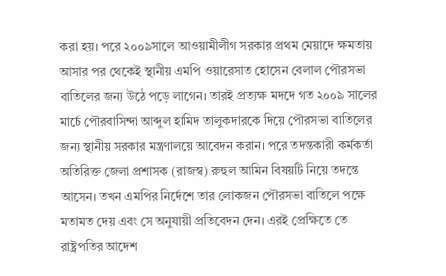করা হয়। পরে ২০০৯সালে আওয়ামীলীগ সরকার প্রথম মেয়াদে ক্ষমতায় আসার পর থেকেই স্থানীয় এমপি ওয়ারেসাত হোসেন বেলাল পৌরসভা বাতিলের জন্য উঠে পড়ে লাগেন। তারই প্রত্যক্ষ মদদে গত ২০০৯ সালের মার্চে পৌরবাসিন্দা আব্দুল হামিদ তালুকদারকে দিয়ে পৌরসভা বাতিলের জন্য স্থানীয় সরকার মন্ত্রণালয়ে আবেদন করান। পরে তদন্তকারী কর্মকর্তা অতিরিক্ত জেলা প্রশাসক (রাজস্ব) রুহুল আমিন বিষয়টি নিয়ে তদন্তে আসেন। তখন এমপির নির্দেশে তার লোকজন পৌরসভা বাতিলে পক্ষে মতামত দেয় এবং সে অনুযায়ী প্রতিবেদন দেন। এরই প্রেক্ষিতে তে রাষ্ট্রপতির আদেশ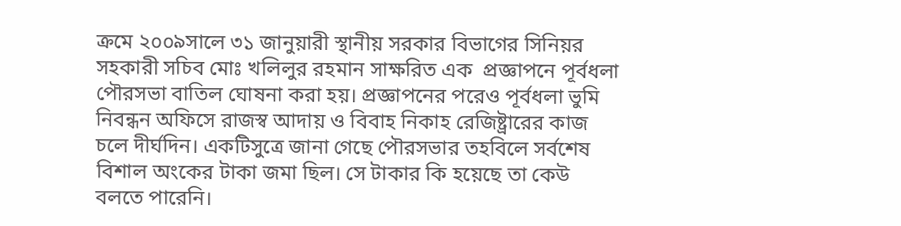ক্রমে ২০০৯সালে ৩১ জানুয়ারী স্থানীয় সরকার বিভাগের সিনিয়র সহকারী সচিব মোঃ খলিলুর রহমান সাক্ষরিত এক  প্রজ্ঞাপনে পূর্বধলা পৌরসভা বাতিল ঘোষনা করা হয়। প্রজ্ঞাপনের পরেও পূর্বধলা ভুমি নিবন্ধন অফিসে রাজস্ব আদায় ও বিবাহ নিকাহ রেজিষ্ট্রারের কাজ চলে দীর্ঘদিন। একটিসুত্রে জানা গেছে পৌরসভার তহবিলে সর্বশেষ বিশাল অংকের টাকা জমা ছিল। সে টাকার কি হয়েছে তা কেউ বলতে পারেনি।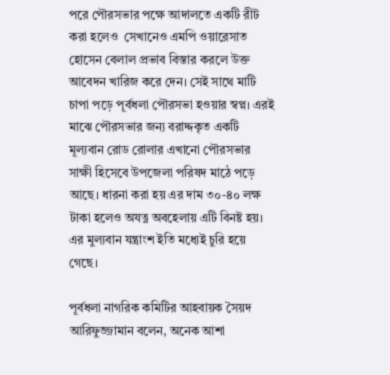পরে পৌরসভার পক্ষে আদালতে একটি রীট করা হলেও  সেখানেও এমপি ওয়ারেসাত  হোসেন বেলাল প্রভাব বিস্তার করলে উক্ত আবেদন খারিজ করে দেন। সেই সাথে মাটি চাপা পড়ে পূর্বধলা পৌরসভা হওয়ার স্বপ্ন। এরই মাঝে পৌরসভার জন্য বরাদ্দকৃত একটি মূল্যবান রোড রোলার এখানো পৌরসভার সাক্ষী হিসেবে উপজেলা পরিষদ মাঠে পড়ে আছে। ধারনা করা হয় এর দাম ৩০-৪০ লক্ষ টাকা হলেও অযত্ন অবহেলায় এটি বিনষ্ট হয়। এর মুল্যবান যন্ত্রাংশ ইতি মধ্যেই চুরি হয়ে গেছে।

পূর্বধলা নাগরিক কমিটির আহবায়ক সৈয়দ আরিফুজ্জামান বলেন, অনেক আশা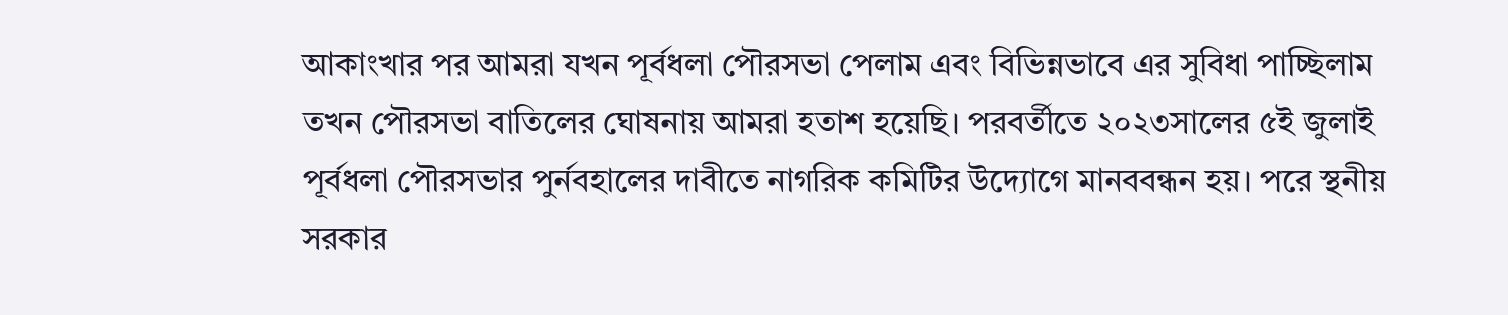আকাংখার পর আমরা যখন পূর্বধলা পৌরসভা পেলাম এবং বিভিন্নভাবে এর সুবিধা পাচ্ছিলাম তখন পৌরসভা বাতিলের ঘোষনায় আমরা হতাশ হয়েছি। পরবর্তীতে ২০২৩সালের ৫ই জুলাই পূর্বধলা পৌরসভার পুর্নবহালের দাবীতে নাগরিক কমিটির উদ্যোগে মানববন্ধন হয়। পরে স্থনীয় সরকার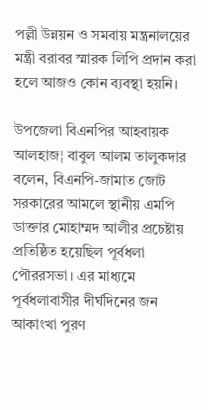পল্লী উন্নয়ন ও সমবায় মন্ত্রনালয়ের মন্ত্রী বরাবর স্মারক লিপি প্রদান করা হলে আজও কোন ব্যবস্থা হয়নি।

উপজেলা বিএনপির আহবায়ক আলহাজ¦ বাবুল আলম তালুকদার বলেন, বিএনপি-জামাত জোট সরকারের আমলে স্থানীয় এমপি ডাক্তার মোহাম্মদ আলীর প্রচেষ্টায় প্রতিষ্ঠিত হয়েছিল পূর্বধলা পৌররসভা। এর মাধ্যমে পূর্বধলাবাসীর দীর্ঘদিনের জন আকাংখা পুরণ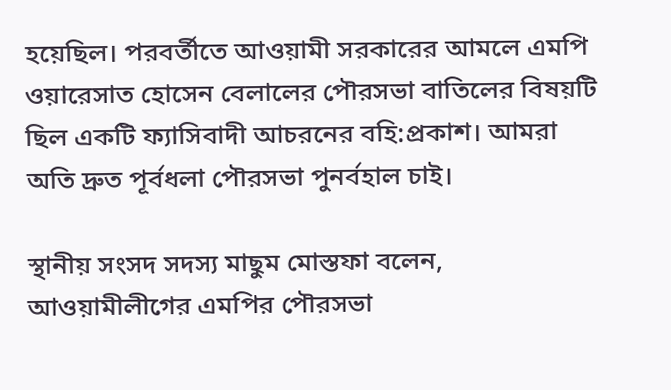হয়েছিল। পরবর্তীতে আওয়ামী সরকারের আমলে এমপি ওয়ারেসাত হোসেন বেলালের পৌরসভা বাতিলের বিষয়টি ছিল একটি ফ্যাসিবাদী আচরনের বহি:প্রকাশ। আমরা অতি দ্রুত পূর্বধলা পৌরসভা পুনর্বহাল চাই।

স্থানীয় সংসদ সদস্য মাছুম মোস্তফা বলেন, আওয়ামীলীগের এমপির পৌরসভা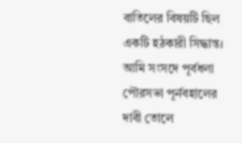বাতিলের বিষয়টি ছিল একটি হঠকারী সিদ্ধান্ত। আমি সংসদে পূর্বধলা পৌরসভা পূর্নবহালের দাবী তোলে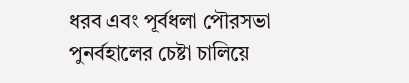ধরব এবং পূর্বধলা পৌরসভা পুনর্বহালের চেষ্টা চালিয়ে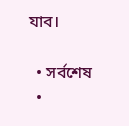যাব।

  • সর্বশেষ
  •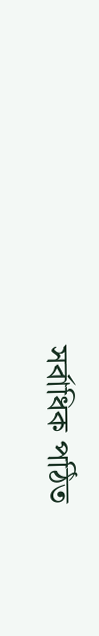সর্বাধিক পঠিত